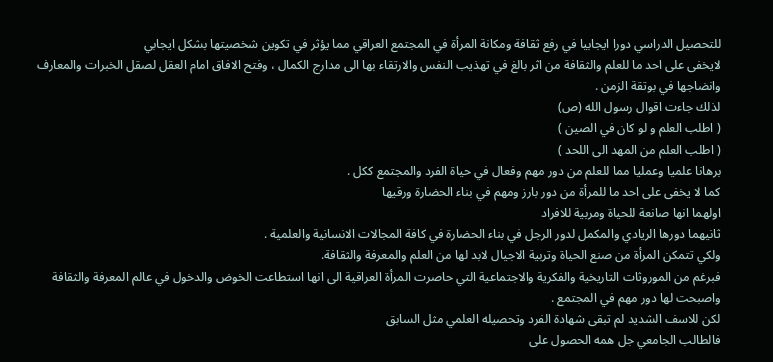للتحصيل الدراسي دورا ايجابيا في رفع ثقافة ومكانة المرأة في المجتمع العراقي مما يؤثر في تكوين شخصيتها بشكل ايجابي
لايخفى على احد ما للعلم والثقافة من اثر بالغ في تهذيب النفس والارتقاء بها الى مدارج الكمال ، وفتح الافاق امام العقل لصقل الخبرات والمعارف وانضاجها في بوتقة الزمن .
لذلك جاءت اقوال رسول الله (ص)
( اطلب العلم و لو كان في الصين )
( اطلب العلم من المهد الى اللحد )
برهانا علميا وعمليا مما للعلم من دور مهم وفعال في حياة الفرد والمجتمع ككل .
كما لا يخفى على احد ما للمرأة من دور بارز ومهم في بناء الحضارة ورقيها
اولهما انها صانعة للحياة ومربية للافراد
ثانيهما دورها الريادي والمكمل لدور الرجل في بناء الحضارة في كافة المجالات الانسانية والعلمية .
ولكي تتمكن المرأة من صنع الحياة وتربية الاجيال لابد لها من العلم والمعرفة والثقافة.
فبرغم من الموروثات التاريخية والفكرية والاجتماعية التي حاصرت المرأة العراقية الى انها استطاعت الخوض والدخول في عالم المعرفة والثقافة واصبحت لها دور مهم في المجتمع .
لكن للاسف الشديد لم تبقى شهادة الفرد وتحصيله العلمي مثل السابق
فالطالب الجامعي جل همه الحصول على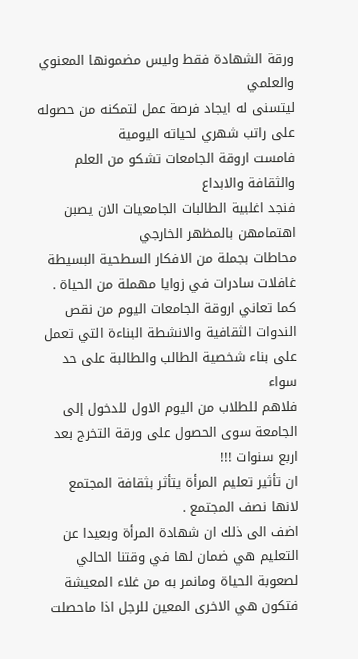ورقة الشهادة فقط وليس مضمونها المعنوي والعلمي
ليتسنى له ايجاد فرصة عمل لتمكنه من حصوله على راتب شهري لحياته اليومية
فامست اروقة الجامعات تشكو من العلم والثقافة والابداع
فنجد اغلبية الطالبات الجامعيات الان يصبن اهتمامهن بالمظهر الخارجي
محاطات بجملة من الافكار السطحية البسيطة غافلات سادرات في زوايا مهملة من الحياة .
كما تعاني اروقة الجامعات اليوم من نقص الندوات الثقافية والانشطة البناءة التي تعمل على بناء شخصية الطالب والطالبة على حد سواء
فلاهم للطلاب من اليوم الاول للدخول إلى الجامعة سوى الحصول على ورقة التخرج بعد اربع سنوات !!!
ان تأثير تعليم المرأة يتأثر بثقافة المجتمع لانها نصف المجتمع .
اضف الى ذلك ان شهادة المرأة وبعيدا عن التعليم هي ضمان لها في وقتنا الحالي لصعوبة الحياة ومانمر به من غلاء المعيشة فتكون هي الاخرى المعين للرجل اذا ماحصلت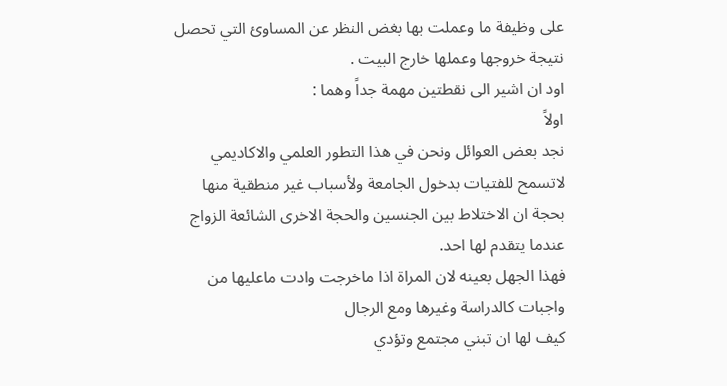على وظيفة ما وعملت بها بغض النظر عن المساوئ التي تحصل نتيجة خروجها وعملها خارج البيت .
اود ان اشير الى نقطتين مهمة جداً وهما :
اولاً
نجد بعض العوائل ونحن في هذا التطور العلمي والاكاديمي لاتسمح للفتيات بدخول الجامعة ولأسباب غير منطقية منها
بحجة ان الاختلاط بين الجنسين والحجة الاخرى الشائعة الزواج عندما يتقدم لها احد.
فهذا الجهل بعينه لان المراة اذا ماخرجت وادت ماعليها من واجبات كالدراسة وغيرها ومع الرجال
كيف لها ان تبني مجتمع وتؤدي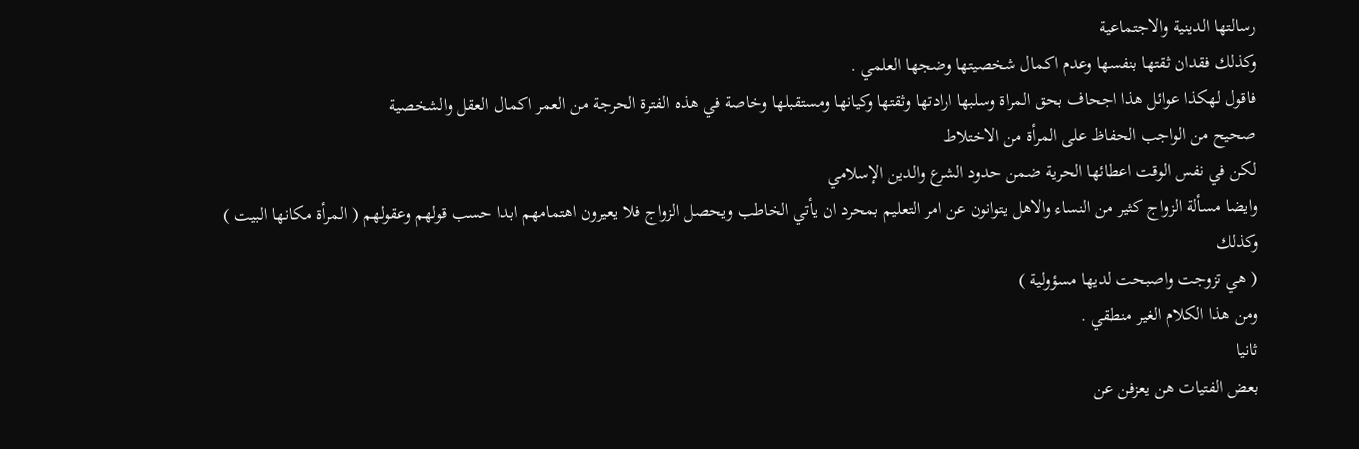رسالتها الدينية والاجتماعية
وكذلك فقدان ثقتها بنفسها وعدم اكمال شخصيتها وضجها العلمي .
فاقول لهكذا عوائل هذا اجحاف بحق المراة وسلبها ارادتها وثقتها وكيانها ومستقبلها وخاصة في هذه الفترة الحرجة من العمر اكمال العقل والشخصية
صحيح من الواجب الحفاظ على المرأة من الاختلاط
لكن في نفس الوقت اعطائها الحرية ضمن حدود الشرع والدين الإسلامي
وايضا مسألة الزواج كثير من النساء والاهل يتوانون عن امر التعليم بمحرد ان يأتي الخاطب ويحصل الزواج فلا يعيرون اهتمامهم ابدا حسب قولهم وعقولهم ( المرأة مكانها البيت )
وكذلك
( هي تزوجت واصبحت لديها مسؤولية )
ومن هذا الكلام الغير منطقي .
ثانيا
بعض الفتيات هن يعزفن عن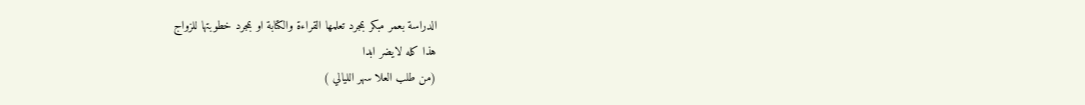الدراسة بعمر مبكر بمجرد تعلمها القراءة والكتابة او بمجرد خطوبتها للزواج
هذا كله لايضر ابدا
(من طلب العلا سهر الليالي )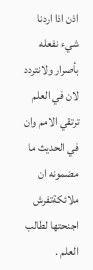اذن اذا اردنا شيء نفعله بأصرار ولانتردد لان في العلم ترتقي الامم وان في الحديث ما مضمونه ان ملائكةتفرش اجنحتها لطالب العلم .